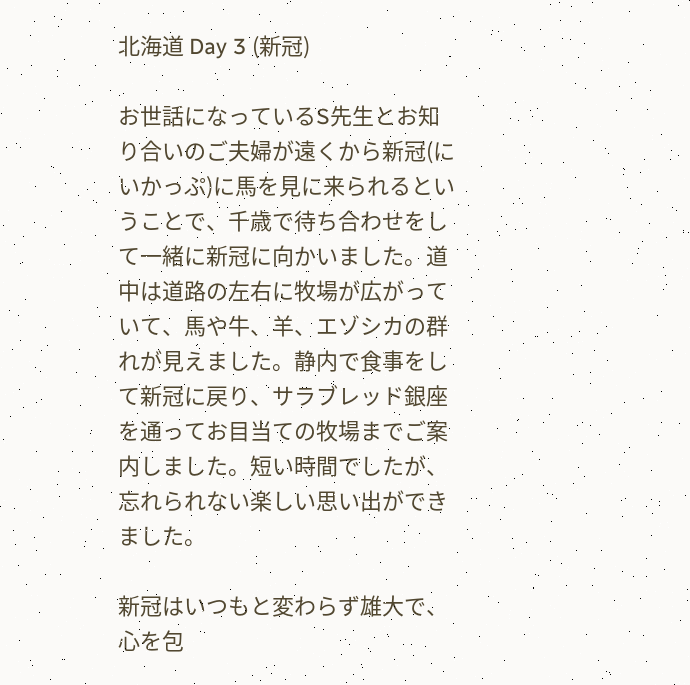北海道 Day 3 (新冠)

お世話になっているS先生とお知り合いのご夫婦が遠くから新冠(にいかっぷ)に馬を見に来られるということで、千歳で待ち合わせをして一緒に新冠に向かいました。道中は道路の左右に牧場が広がっていて、馬や牛、羊、エゾシカの群れが見えました。静内で食事をして新冠に戻り、サラブレッド銀座を通ってお目当ての牧場までご案内しました。短い時間でしたが、忘れられない楽しい思い出ができました。

新冠はいつもと変わらず雄大で、心を包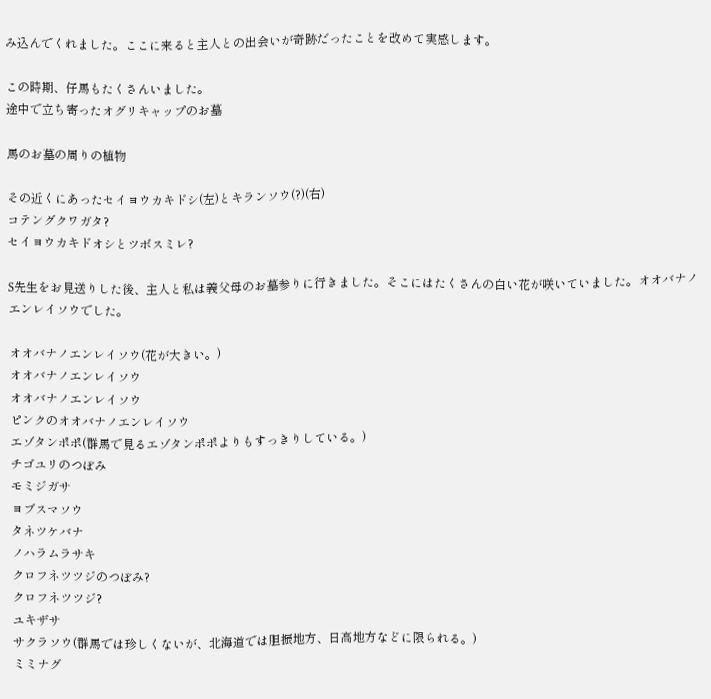み込んでくれました。ここに来ると主人との出会いが奇跡だったことを改めて実感します。

この時期、仔馬もたくさんいました。
途中で立ち寄ったオグリキャップのお墓

馬のお墓の周りの植物

その近くにあったセイヨウカキドシ(左)とキランソウ(?)(右)
コテングクワガタ?
セイヨウカキドオシとツボスミレ?

S先生をお見送りした後、主人と私は義父母のお墓参りに行きました。そこにはたくさんの白い花が咲いていました。オオバナノエンレイソウでした。

オオバナノエンレイソウ(花が大きい。)
オオバナノエンレイソウ
オオバナノエンレイソウ
ピンクのオオバナノエンレイソウ
エゾタンポポ(群馬で見るエゾタンポポよりもすっきりしている。)
チゴユリのつぼみ
モミジガサ
ヨブスマソウ
タネツケバナ
ノハラムラサキ
クロフネツツジのつぼみ?
クロフネツツジ?
ユキザサ
サクラソウ(群馬では珍しくないが、北海道では胆振地方、日高地方などに限られる。)
ミミナグ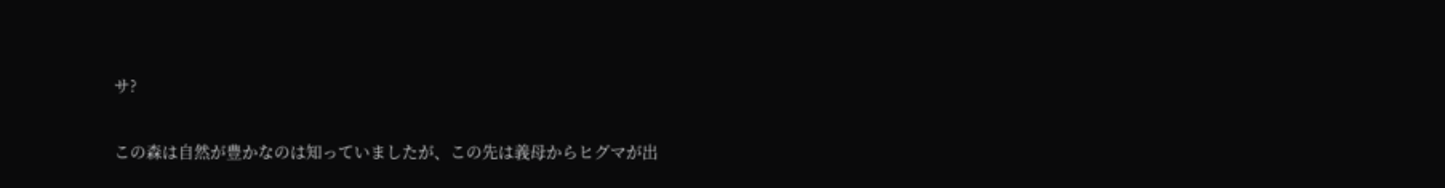サ?

この森は自然が豊かなのは知っていましたが、この先は義母からヒグマが出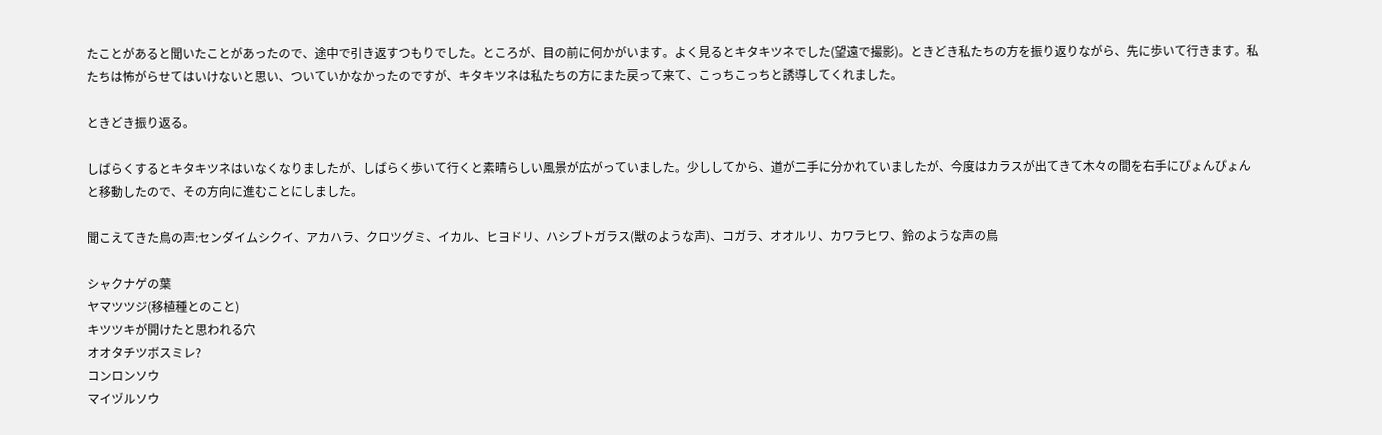たことがあると聞いたことがあったので、途中で引き返すつもりでした。ところが、目の前に何かがいます。よく見るとキタキツネでした(望遠で撮影)。ときどき私たちの方を振り返りながら、先に歩いて行きます。私たちは怖がらせてはいけないと思い、ついていかなかったのですが、キタキツネは私たちの方にまた戻って来て、こっちこっちと誘導してくれました。

ときどき振り返る。

しばらくするとキタキツネはいなくなりましたが、しばらく歩いて行くと素晴らしい風景が広がっていました。少ししてから、道が二手に分かれていましたが、今度はカラスが出てきて木々の間を右手にぴょんぴょんと移動したので、その方向に進むことにしました。

聞こえてきた鳥の声:センダイムシクイ、アカハラ、クロツグミ、イカル、ヒヨドリ、ハシブトガラス(獣のような声)、コガラ、オオルリ、カワラヒワ、鈴のような声の鳥

シャクナゲの葉
ヤマツツジ(移植種とのこと)
キツツキが開けたと思われる穴
オオタチツボスミレ?
コンロンソウ
マイヅルソウ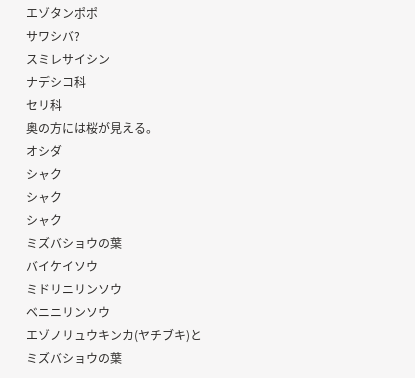エゾタンポポ
サワシバ?
スミレサイシン
ナデシコ科
セリ科
奥の方には桜が見える。
オシダ
シャク
シャク
シャク
ミズバショウの葉
バイケイソウ
ミドリニリンソウ
ベニニリンソウ
エゾノリュウキンカ(ヤチブキ)とミズバショウの葉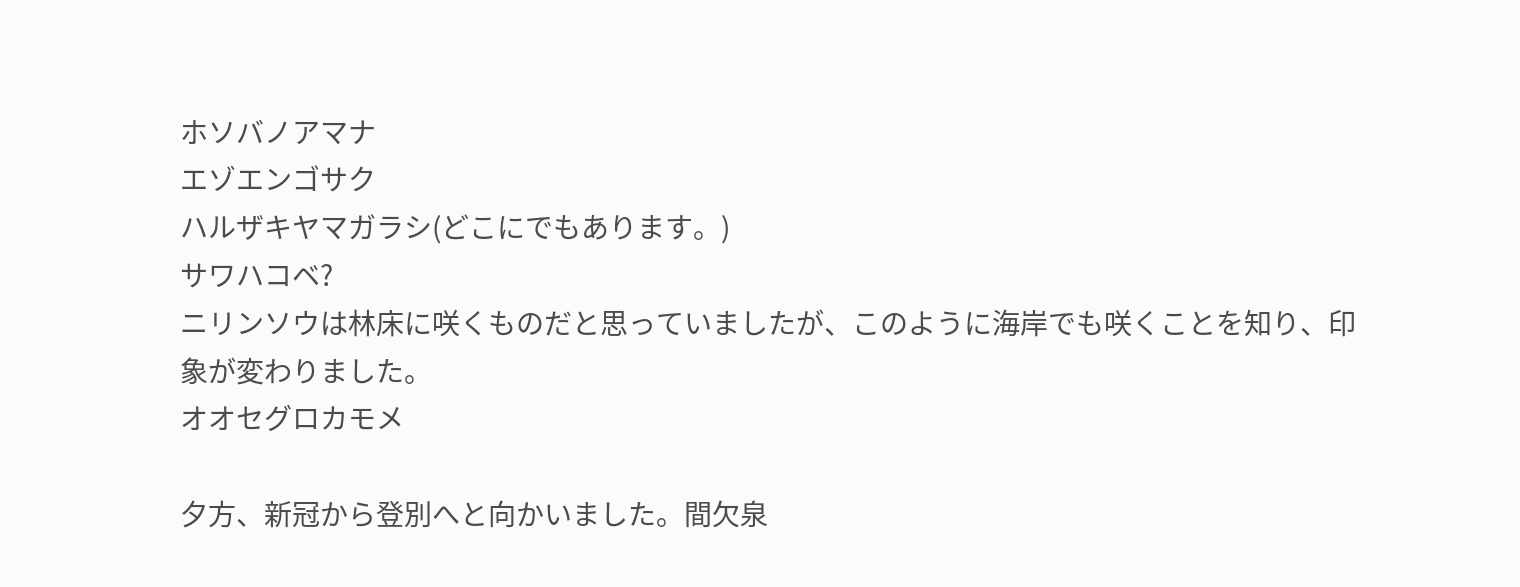ホソバノアマナ
エゾエンゴサク
ハルザキヤマガラシ(どこにでもあります。)
サワハコベ?
ニリンソウは林床に咲くものだと思っていましたが、このように海岸でも咲くことを知り、印象が変わりました。
オオセグロカモメ

夕方、新冠から登別へと向かいました。間欠泉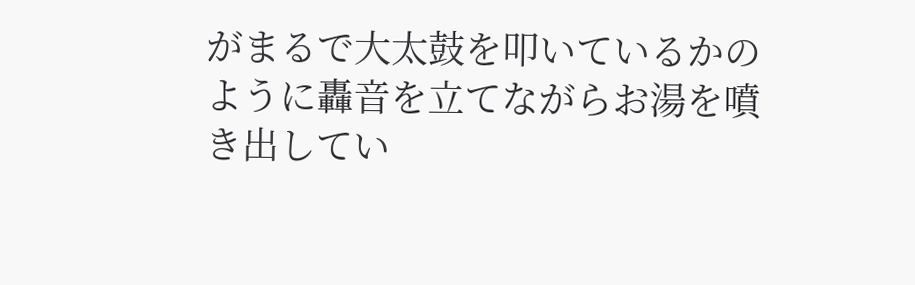がまるで大太鼓を叩いているかのように轟音を立てながらお湯を噴き出してい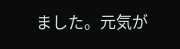ました。元気が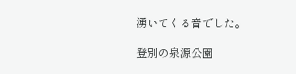湧いてくる音でした。

登別の泉源公園